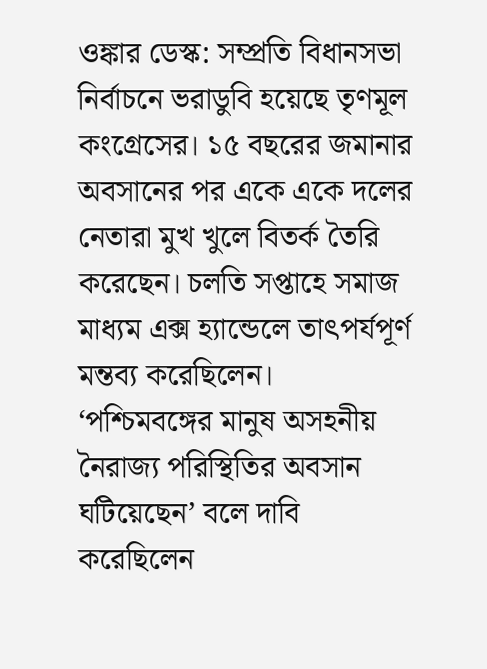ওঙ্কার ডেস্ক: সম্প্রতি বিধানসভা নির্বাচনে ভরাডুবি হয়েছে তৃণমূল কংগ্রেসের। ১৫ বছরের জমানার অবসানের পর একে একে দলের নেতারা মুখ খুলে বিতর্ক তৈরি করেছেন। চলতি সপ্তাহে সমাজ মাধ্যম এক্স হ্যান্ডেলে তাৎপর্যপূর্ণ মন্তব্য করেছিলেন। ‘পশ্চিমবঙ্গের মানুষ অসহনীয় নৈরাজ্য পরিস্থিতির অবসান ঘটিয়েছেন’ বলে দাবি করেছিলেন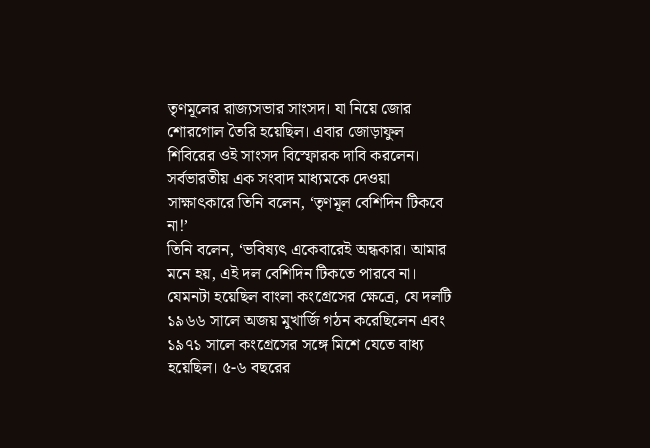তৃণমূলের রাজ্যসভার সাংসদ। যা নিয়ে জোর শোরগোল তৈরি হয়েছিল। এবার জোড়াফুল শিবিরের ওই সাংসদ বিস্ফোরক দাবি করলেন। সর্বভারতীয় এক সংবাদ মাধ্যমকে দেওয়া সাক্ষাৎকারে তিনি বলেন, ‘তৃণমূল বেশিদিন টিকবে না!’
তিনি বলেন, ‘ভবিষ্যৎ একেবারেই অন্ধকার। আমার মনে হয়, এই দল বেশিদিন টিকতে পারবে না। যেমনটা হয়েছিল বাংলা কংগ্রেসের ক্ষেত্রে, যে দলটি ১৯৬৬ সালে অজয় মুখার্জি গঠন করেছিলেন এবং ১৯৭১ সালে কংগ্রেসের সঙ্গে মিশে যেতে বাধ্য হয়েছিল। ৫-৬ বছরের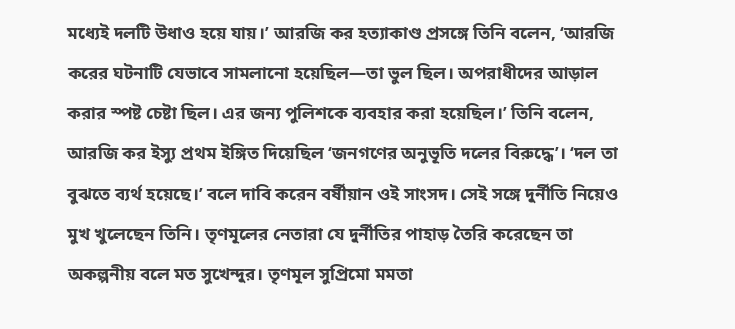মধ্যেই দলটি উধাও হয়ে যায়।’ আরজি কর হত্যাকাণ্ড প্রসঙ্গে তিনি বলেন, ‘আরজি করের ঘটনাটি যেভাবে সামলানো হয়েছিল—তা ভুল ছিল। অপরাধীদের আড়াল করার স্পষ্ট চেষ্টা ছিল। এর জন্য পুলিশকে ব্যবহার করা হয়েছিল।’ তিনি বলেন, আরজি কর ইস্যু প্রথম ইঙ্গিত দিয়েছিল ‘জনগণের অনুভূতি দলের বিরুদ্ধে’। ‘দল তা বুঝতে ব্যর্থ হয়েছে।’ বলে দাবি করেন বর্ষীয়ান ওই সাংসদ। সেই সঙ্গে দুর্নীতি নিয়েও মুখ খুলেছেন তিনি। তৃণমূলের নেতারা যে দুর্নীতির পাহাড় তৈরি করেছেন তা অকল্পনীয় বলে মত সুখেন্দুর। তৃণমূল সুপ্রিমো মমতা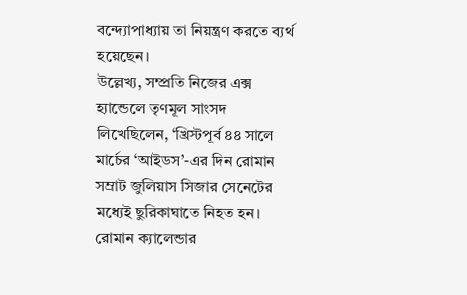বন্দ্যোপাধ্যায় তা নিয়ন্ত্রণ করতে ব্যর্থ হয়েছেন।
উল্লেখ্য, সম্প্রতি নিজের এক্স হ্যান্ডেলে তৃণমূল সাংসদ লিখেছিলেন, ‘খ্রিস্টপূর্ব ৪৪ সালে মার্চের ‘আইডস’-এর দিন রোমান সম্রাট জুলিয়াস সিজার সেনেটের মধ্যেই ছুরিকাঘাতে নিহত হন। রোমান ক্যালেন্ডার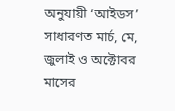অনুযায়ী ‘আইডস’ সাধারণত মার্চ, মে, জুলাই ও অক্টোবর মাসের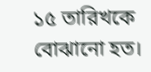১৫ তারিখকে বোঝানো হত।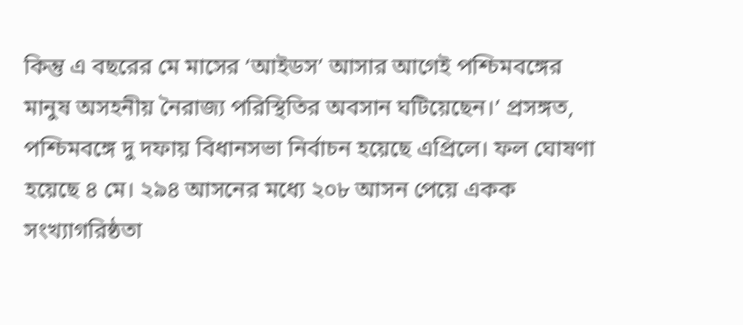কিন্তু এ বছরের মে মাসের ‘আইডস’ আসার আগেই পশ্চিমবঙ্গের মানুষ অসহনীয় নৈরাজ্য পরিস্থিতির অবসান ঘটিয়েছেন।’ প্রসঙ্গত, পশ্চিমবঙ্গে দু দফায় বিধানসভা নির্বাচন হয়েছে এপ্রিলে। ফল ঘোষণা হয়েছে ৪ মে। ২৯৪ আসনের মধ্যে ২০৮ আসন পেয়ে একক সংখ্যাগরিষ্ঠতা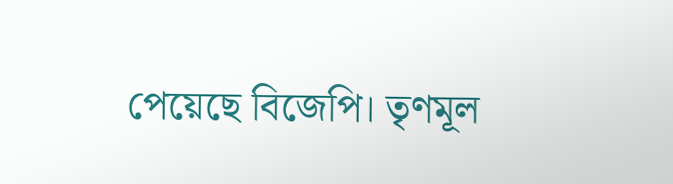পেয়েছে বিজেপি। তৃণমূল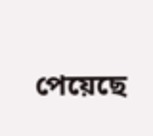পেয়েছে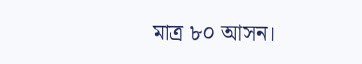মাত্র ৮০ আসন।